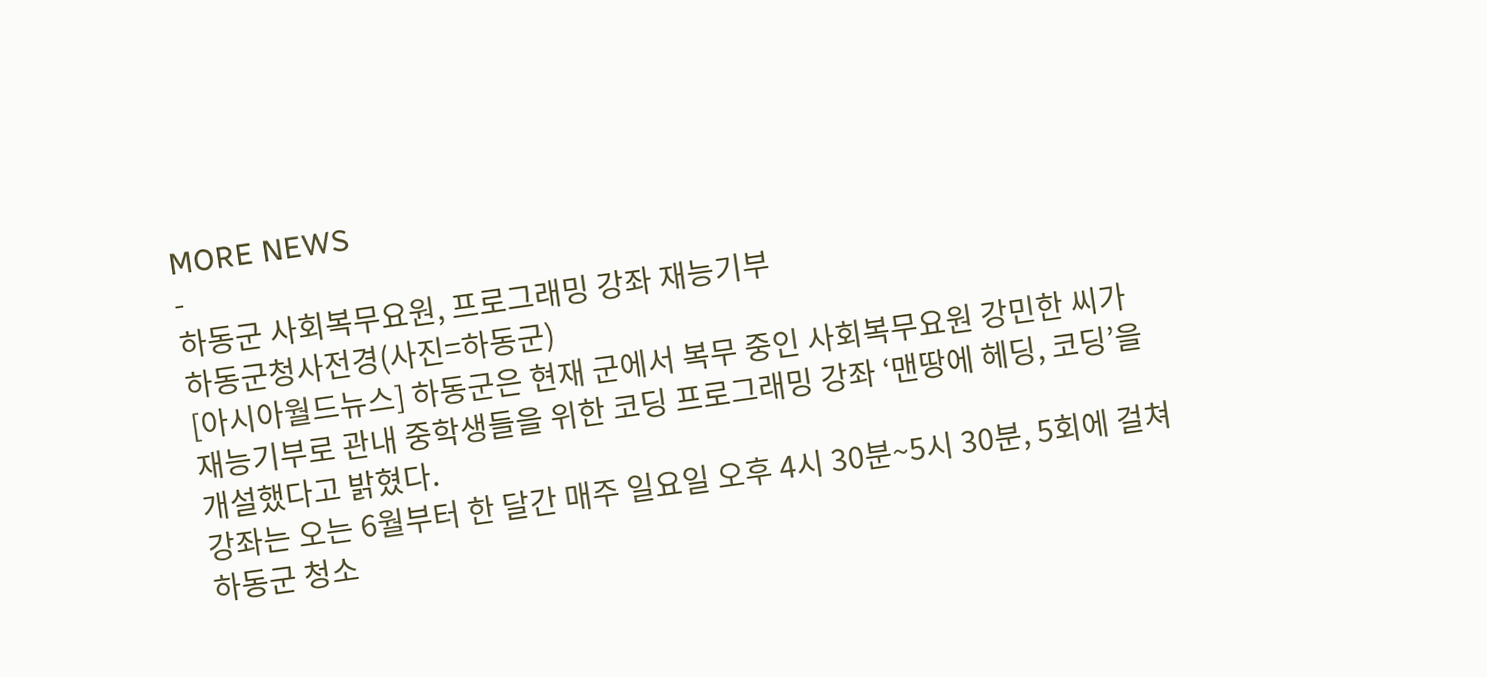MORE NEWS
-
하동군 사회복무요원, 프로그래밍 강좌 재능기부
하동군청사전경(사진=하동군)
[아시아월드뉴스] 하동군은 현재 군에서 복무 중인 사회복무요원 강민한 씨가 재능기부로 관내 중학생들을 위한 코딩 프로그래밍 강좌 ‘맨땅에 헤딩, 코딩’을 개설했다고 밝혔다.
강좌는 오는 6월부터 한 달간 매주 일요일 오후 4시 30분~5시 30분, 5회에 걸쳐 하동군 청소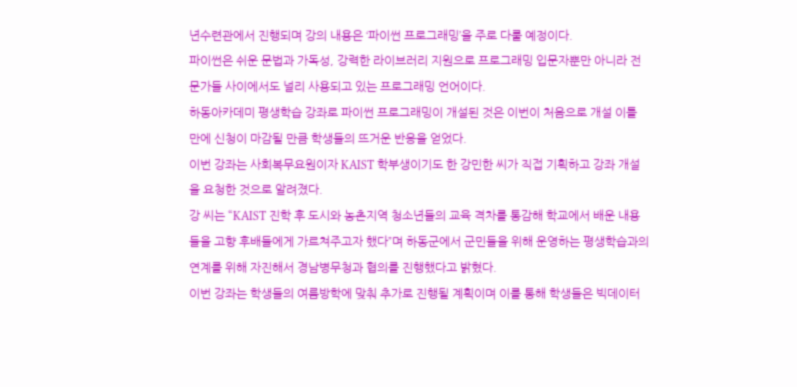년수련관에서 진행되며 강의 내용은 ‘파이썬 프로그래밍’을 주로 다룰 예정이다.
파이썬은 쉬운 문법과 가독성, 강력한 라이브러리 지원으로 프로그래밍 입문자뿐만 아니라 전문가들 사이에서도 널리 사용되고 있는 프로그래밍 언어이다.
하동아카데미 평생학습 강좌로 파이썬 프로그래밍이 개설된 것은 이번이 처음으로 개설 이틀 만에 신청이 마감될 만큼 학생들의 뜨거운 반응을 얻었다.
이번 강좌는 사회복무요원이자 KAIST 학부생이기도 한 강민한 씨가 직접 기획하고 강좌 개설을 요청한 것으로 알려졌다.
강 씨는 “KAIST 진학 후 도시와 농촌지역 청소년들의 교육 격차를 통감해 학교에서 배운 내용들을 고향 후배들에게 가르쳐주고자 했다”며 하동군에서 군민들을 위해 운영하는 평생학습과의 연계를 위해 자진해서 경남병무청과 협의를 진행했다고 밝혔다.
이번 강좌는 학생들의 여름방학에 맞춰 추가로 진행될 계획이며 이를 통해 학생들은 빅데이터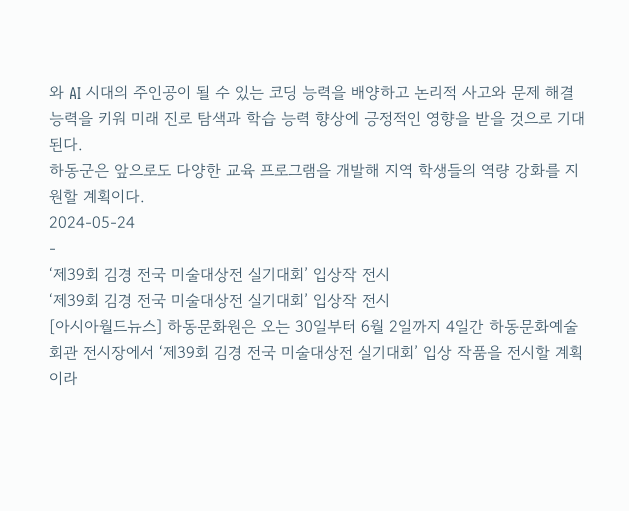와 AI 시대의 주인공이 될 수 있는 코딩 능력을 배양하고 논리적 사고와 문제 해결 능력을 키워 미래 진로 탐색과 학습 능력 향상에 긍정적인 영향을 받을 것으로 기대된다.
하동군은 앞으로도 다양한 교육 프로그램을 개발해 지역 학생들의 역량 강화를 지원할 계획이다.
2024-05-24
-
‘제39회 김경 전국 미술대상전 실기대회’ 입상작 전시
‘제39회 김경 전국 미술대상전 실기대회’ 입상작 전시
[아시아월드뉴스] 하동문화원은 오는 30일부터 6월 2일까지 4일간 하동문화예술회관 전시장에서 ‘제39회 김경 전국 미술대상전 실기대회’ 입상 작품을 전시할 계획이라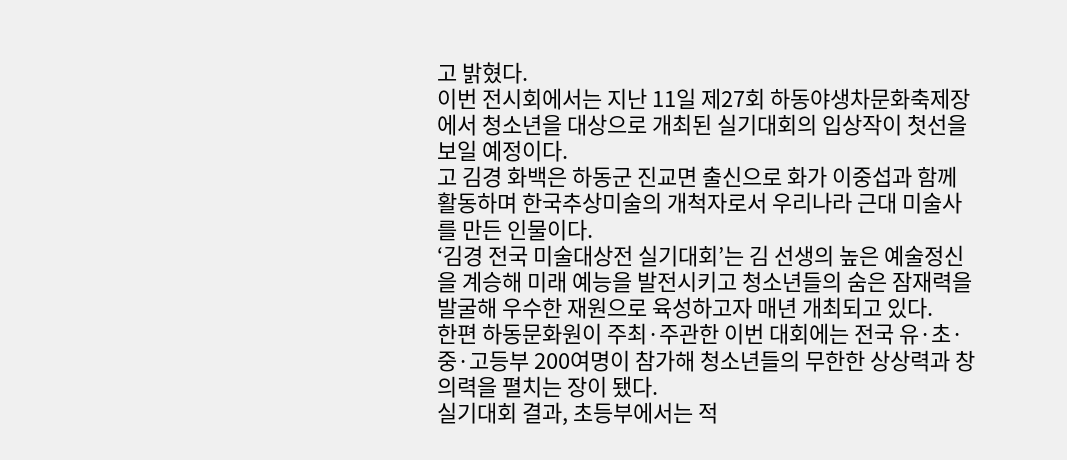고 밝혔다.
이번 전시회에서는 지난 11일 제27회 하동야생차문화축제장에서 청소년을 대상으로 개최된 실기대회의 입상작이 첫선을 보일 예정이다.
고 김경 화백은 하동군 진교면 출신으로 화가 이중섭과 함께 활동하며 한국추상미술의 개척자로서 우리나라 근대 미술사를 만든 인물이다.
‘김경 전국 미술대상전 실기대회’는 김 선생의 높은 예술정신을 계승해 미래 예능을 발전시키고 청소년들의 숨은 잠재력을 발굴해 우수한 재원으로 육성하고자 매년 개최되고 있다.
한편 하동문화원이 주최·주관한 이번 대회에는 전국 유·초·중·고등부 200여명이 참가해 청소년들의 무한한 상상력과 창의력을 펼치는 장이 됐다.
실기대회 결과, 초등부에서는 적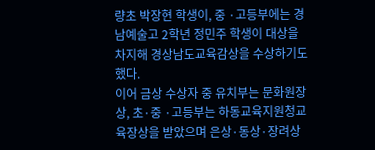량초 박장현 학생이, 중 ·고등부에는 경남예술고 2학년 정민주 학생이 대상을 차지해 경상남도교육감상을 수상하기도 했다.
이어 금상 수상자 중 유치부는 문화원장상, 초·중 ·고등부는 하동교육지원청교육장상을 받았으며 은상·동상·장려상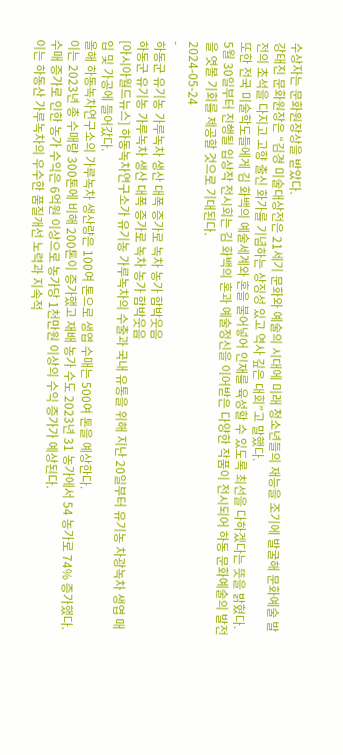수상자는 문화원장상을 받았다.
강태진 문화원장은 “김경 미술대상전은 21세기 문화와 예술의 시대에 미래 청소년들의 재능을 조기에 발굴해 문화예술 발전의 초석을 다지고 고향 출신 화가를 기념하는 상징성 있고 역사 깊은 대회”고 말했다.
또한 전국 미술학도들에게 김 화백의 예술세계와 혼을 불어넣어 인재를 육성할 수 있도록 최선을 다하겠다는 뜻을 밝혔다.
5월 30일부터 진행될 입상작 전시회는 김 화백의 혼과 예술정신을 이어받은 다양한 작품이 전시되어 하동 문화예술의 발전을 엿볼 기회를 제공할 것으로 기대된다.
2024-05-24
-
하동군 유기농 가루녹차 생산 대폭 증가로 녹차 농가 함박웃음
하동군 유기농 가루녹차 생산 대폭 증가로 녹차 농가 함박웃음
[아시아월드뉴스] 하동녹차연구소가 유기농 가루녹차의 수출과 국내 유통을 위해 지난 20일부터 유기농 차광녹차 생엽 매입 및 가공에 들어갔다.
올해 하동녹차연구소의 가루녹차 생산량은 100여 톤으로 생엽 수매는 500여 톤을 예상한다.
이는 2023년 총 수매량 300톤에 비해 200톤이 증가했고 재배 농가 수도 2023년 31 농가에서 54 농가로 74% 증가했다.
수매 증가로 인한 농가 수익은 6억원 이상으로 농가당 1천만원 이상의 수익 증가가 예상된다.
이는 하동산 가루녹차의 우수한 품질개선 노력과 지속적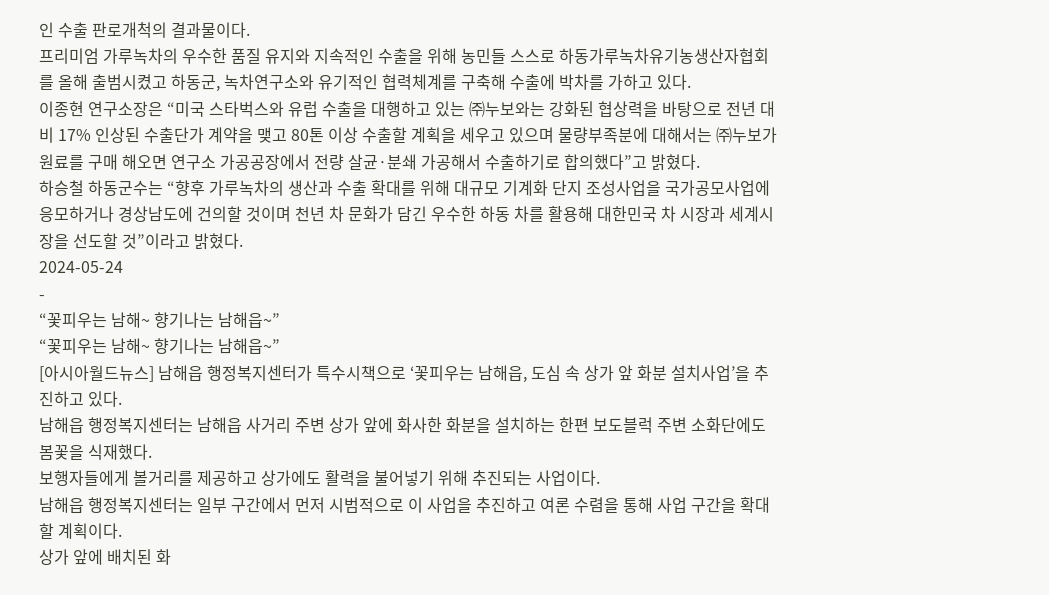인 수출 판로개척의 결과물이다.
프리미엄 가루녹차의 우수한 품질 유지와 지속적인 수출을 위해 농민들 스스로 하동가루녹차유기농생산자협회를 올해 출범시켰고 하동군, 녹차연구소와 유기적인 협력체계를 구축해 수출에 박차를 가하고 있다.
이종현 연구소장은 “미국 스타벅스와 유럽 수출을 대행하고 있는 ㈜누보와는 강화된 협상력을 바탕으로 전년 대비 17% 인상된 수출단가 계약을 맺고 80톤 이상 수출할 계획을 세우고 있으며 물량부족분에 대해서는 ㈜누보가 원료를 구매 해오면 연구소 가공공장에서 전량 살균·분쇄 가공해서 수출하기로 합의했다”고 밝혔다.
하승철 하동군수는 “향후 가루녹차의 생산과 수출 확대를 위해 대규모 기계화 단지 조성사업을 국가공모사업에 응모하거나 경상남도에 건의할 것이며 천년 차 문화가 담긴 우수한 하동 차를 활용해 대한민국 차 시장과 세계시장을 선도할 것”이라고 밝혔다.
2024-05-24
-
“꽃피우는 남해~ 향기나는 남해읍~”
“꽃피우는 남해~ 향기나는 남해읍~”
[아시아월드뉴스] 남해읍 행정복지센터가 특수시책으로 ‘꽃피우는 남해읍, 도심 속 상가 앞 화분 설치사업’을 추진하고 있다.
남해읍 행정복지센터는 남해읍 사거리 주변 상가 앞에 화사한 화분을 설치하는 한편 보도블럭 주변 소화단에도 봄꽃을 식재했다.
보행자들에게 볼거리를 제공하고 상가에도 활력을 불어넣기 위해 추진되는 사업이다.
남해읍 행정복지센터는 일부 구간에서 먼저 시범적으로 이 사업을 추진하고 여론 수렴을 통해 사업 구간을 확대할 계획이다.
상가 앞에 배치된 화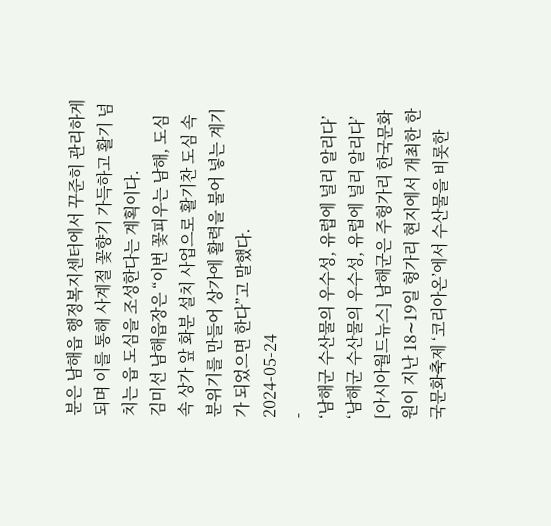분은 남해읍 행정복지센터에서 꾸준히 관리하게 되며 이를 통해 사계절 꽃향기 가득하고 활기 넘치는 읍 도심을 조성한다는 계획이다.
김미선 남해읍장은 “이번 꽃피우는 남해, 도심 속 상가 앞 화분 설치 사업으로 활기찬 도심 속 분위기를 만들어 상가에 활력을 불어 넣는 계기가 되었으면 한다”고 말했다.
2024-05-24
-
‘남해군 수산물의 우수성, 유럽에 널리 알리다’
‘남해군 수산물의 우수성, 유럽에 널리 알리다’
[아시아월드뉴스] 남해군은 주헝가리 한국문화원이 지난 18∼19일 헝가리 현지에서 개최한 한국문화축제 ‘코리아온’에서 수산물을 비롯한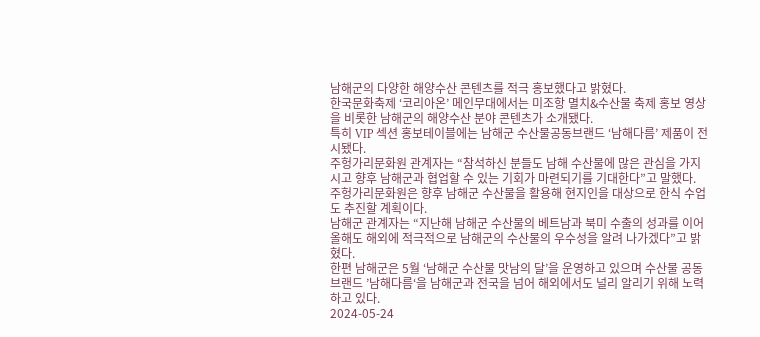남해군의 다양한 해양수산 콘텐츠를 적극 홍보했다고 밝혔다.
한국문화축제 ‘코리아온’ 메인무대에서는 미조항 멸치&수산물 축제 홍보 영상을 비롯한 남해군의 해양수산 분야 콘텐츠가 소개됐다.
특히 VIP 섹션 홍보테이블에는 남해군 수산물공동브랜드 ‘남해다름’ 제품이 전시됐다.
주헝가리문화원 관계자는 “참석하신 분들도 남해 수산물에 많은 관심을 가지시고 향후 남해군과 협업할 수 있는 기회가 마련되기를 기대한다”고 말했다.
주헝가리문화원은 향후 남해군 수산물을 활용해 현지인을 대상으로 한식 수업도 추진할 계획이다.
남해군 관계자는 “지난해 남해군 수산물의 베트남과 북미 수출의 성과를 이어 올해도 해외에 적극적으로 남해군의 수산물의 우수성을 알려 나가겠다”고 밝혔다.
한편 남해군은 5월 ‘남해군 수산물 맛남의 달’을 운영하고 있으며 수산물 공동브랜드 ’남해다름‘을 남해군과 전국을 넘어 해외에서도 널리 알리기 위해 노력하고 있다.
2024-05-24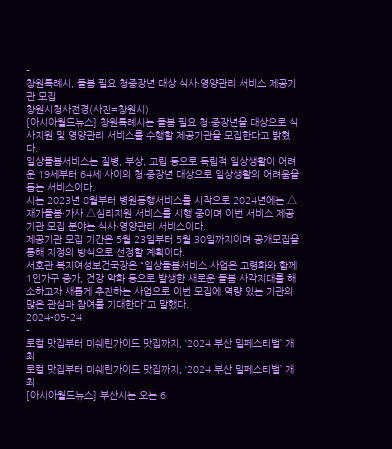-
창원특례시, 돌봄 필요 청중장년 대상 식사·영양관리 서비스 제공기관 모집
창원시청사전경(사진=창원시)
[아시아월드뉴스] 창원특례시는 돌봄 필요 청·중장년을 대상으로 식사지원 및 영양관리 서비스를 수행할 제공기관을 모집한다고 밝혔다.
일상돌봄서비스는 질병, 부상, 고립 등으로 독립적 일상생활이 어려운 19세부터 64세 사이의 청·중장년 대상으로 일상생활의 어려움을 돕는 서비스이다.
시는 2023년 8월부터 병원동행서비스를 시작으로 2024년에는 △재가돌봄·가사 △심리지원 서비스를 시행 중이며 이번 서비스 제공기관 모집 분야는 식사·영양관리 서비스이다.
제공기관 모집 기간은 5월 23일부터 5월 30일까지이며 공개모집을 통해 지정의 방식으로 선정할 계획이다.
서호관 복지여성보건국장은 “일상돌봄서비스 사업은 고령화와 함께 1인가구 증가, 건강 악화 등으로 발생한 새로운 돌봄 사각지대를 해소하고자 새롭게 추진하는 사업으로 이번 모집에 역량 있는 기관의 많은 관심과 참여를 기대한다”고 말했다.
2024-05-24
-
로컬 맛집부터 미쉐린가이드 맛집까지, ‘2024 부산 밀페스티벌’ 개최
로컬 맛집부터 미쉐린가이드 맛집까지, ‘2024 부산 밀페스티벌’ 개최
[아시아월드뉴스] 부산시는 오는 6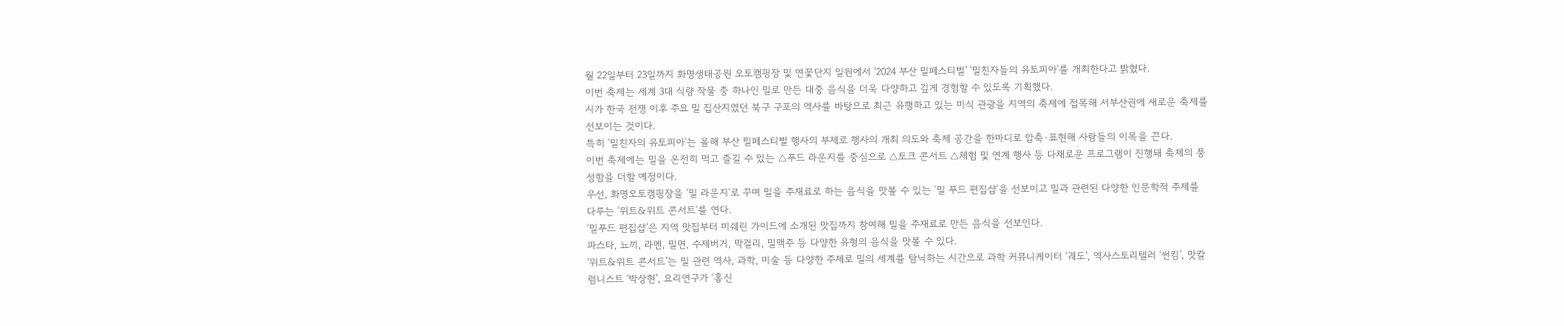월 22일부터 23일까지 화명생태공원 오토캠핑장 및 연꽃단지 일원에서 ‘2024 부산 밀페스티벌’ '밀친자들의 유토피아'를 개최한다고 밝혔다.
이번 축제는 세계 3대 식량 작물 중 하나인 밀로 만든 대중 음식을 더욱 다양하고 깊게 경험할 수 있도록 기획했다.
시가 한국 전쟁 이후 주요 밀 집산지였던 북구 구포의 역사를 바탕으로 최근 유행하고 있는 미식 관광을 지역의 축제에 접목해 서부산권에 새로운 축제를 선보이는 것이다.
특히 '밀친자의 유토피아'는 올해 부산 밀페스티벌 행사의 부제로 행사의 개최 의도와 축제 공간을 한마디로 압축·표현해 사람들의 이목을 끈다.
이번 축제에는 밀을 온전히 먹고 즐길 수 있는 △푸드 라운지를 중심으로 △토크 콘서트 △체험 및 연계 행사 등 다채로운 프로그램이 진행돼 축제의 풍성함을 더할 예정이다.
우선, 화명오토캠핑장을 '밀 라운지'로 꾸며 밀을 주재료로 하는 음식을 맛볼 수 있는 '밀 푸드 편집샵'을 선보이고 밀과 관련된 다양한 인문학적 주제를 다루는 '위트&위트 콘서트'를 연다.
‘밀푸드 편집샵’은 지역 맛집부터 미쉐린 가이드에 소개된 맛집까지 참여해 밀을 주재료로 만든 음식을 선보인다.
파스타, 뇨끼, 라멘, 밀면, 수제버거, 막걸리, 밀맥주 등 다양한 유형의 음식을 맛볼 수 있다.
‘위트&위트 콘서트’는 밀 관련 역사, 과학, 미술 등 다양한 주제로 밀의 세계를 탐닉하는 시간으로 과학 커뮤니케이터 ‘궤도’, 역사스토리텔러 ‘썬킴’, 맛칼럼니스트 ‘박상현’, 요리연구가 ‘홍신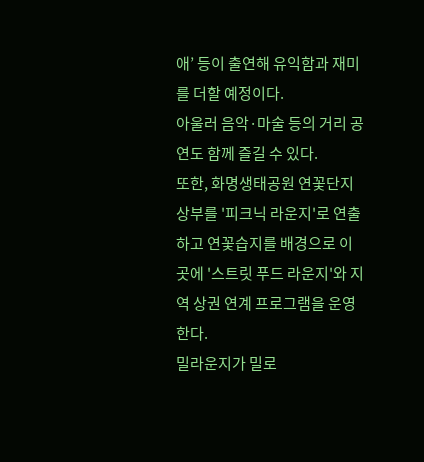애’ 등이 출연해 유익함과 재미를 더할 예정이다.
아울러 음악·마술 등의 거리 공연도 함께 즐길 수 있다.
또한, 화명생태공원 연꽃단지 상부를 '피크닉 라운지'로 연출하고 연꽃습지를 배경으로 이곳에 '스트릿 푸드 라운지'와 지역 상권 연계 프로그램을 운영한다.
밀라운지가 밀로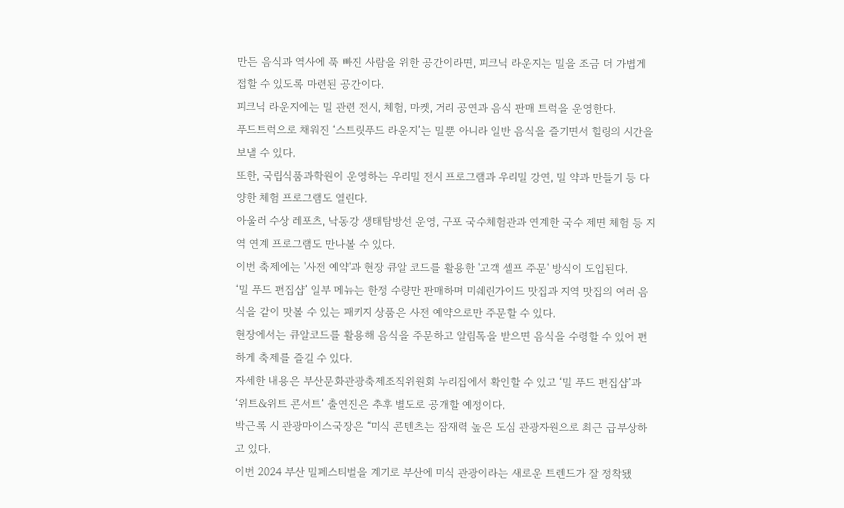만든 음식과 역사에 푹 빠진 사람을 위한 공간이라면, 피크닉 라운지는 밀을 조금 더 가볍게 접할 수 있도록 마련된 공간이다.
피크닉 라운지에는 밀 관련 전시, 체험, 마켓, 거리 공연과 음식 판매 트럭을 운영한다.
푸드트럭으로 채워진 ‘스트릿푸드 라운지’는 밀뿐 아니라 일반 음식을 즐기면서 힐링의 시간을 보낼 수 있다.
또한, 국립식품과학원이 운영하는 우리밀 전시 프로그램과 우리밀 강연, 밀 약과 만들기 등 다양한 체험 프로그램도 열린다.
아울러 수상 레포츠, 낙동강 생태탐방선 운영, 구포 국수체험관과 연계한 국수 제면 체험 등 지역 연계 프로그램도 만나볼 수 있다.
이번 축제에는 '사전 예약'과 현장 큐알 코드를 활용한 '고객 셀프 주문' 방식이 도입된다.
‘밀 푸드 편집샵’ 일부 메뉴는 한정 수량만 판매하며 미쉐린가이드 맛집과 지역 맛집의 여러 음식을 같이 맛볼 수 있는 패키지 상품은 사전 예약으로만 주문할 수 있다.
현장에서는 큐알코드를 활용해 음식을 주문하고 알림톡을 받으면 음식을 수령할 수 있어 편하게 축제를 즐길 수 있다.
자세한 내용은 부산문화관광축제조직위원회 누리집에서 확인할 수 있고 ‘밀 푸드 편집샵’과 ‘위트&위트 콘서트’ 출연진은 추후 별도로 공개할 예정이다.
박근록 시 관광마이스국장은 “미식 콘텐츠는 잠재력 높은 도심 관광자원으로 최근 급부상하고 있다.
이번 2024 부산 밀페스티벌을 계기로 부산에 미식 관광이라는 새로운 트렌드가 잘 정착됐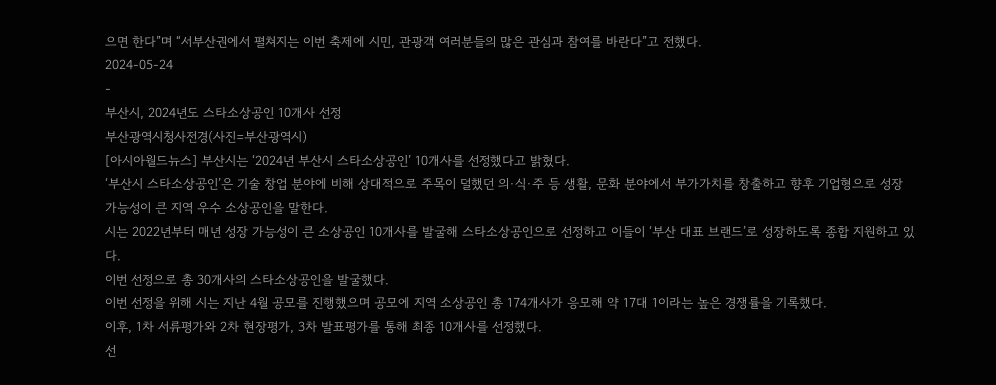으면 한다”며 “서부산권에서 펼쳐지는 이번 축제에 시민, 관광객 여러분들의 많은 관심과 참여를 바란다”고 전했다.
2024-05-24
-
부산시, 2024년도 스타소상공인 10개사 선정
부산광역시청사전경(사진=부산광역시)
[아시아월드뉴스] 부산시는 ‘2024년 부산시 스타소상공인’ 10개사를 선정했다고 밝혔다.
‘부산시 스타소상공인’은 기술 창업 분야에 비해 상대적으로 주목이 덜했던 의·식·주 등 생활, 문화 분야에서 부가가치를 창출하고 향후 기업형으로 성장 가능성이 큰 지역 우수 소상공인을 말한다.
시는 2022년부터 매년 성장 가능성이 큰 소상공인 10개사를 발굴해 스타소상공인으로 선정하고 이들이 ‘부산 대표 브랜드’로 성장하도록 종합 지원하고 있다.
이번 선정으로 총 30개사의 스타소상공인을 발굴했다.
이번 선정을 위해 시는 지난 4월 공모를 진행했으며 공모에 지역 소상공인 총 174개사가 응모해 약 17대 1이라는 높은 경쟁률을 기록했다.
이후, 1차 서류평가와 2차 현장평가, 3차 발표평가를 통해 최종 10개사를 선정했다.
선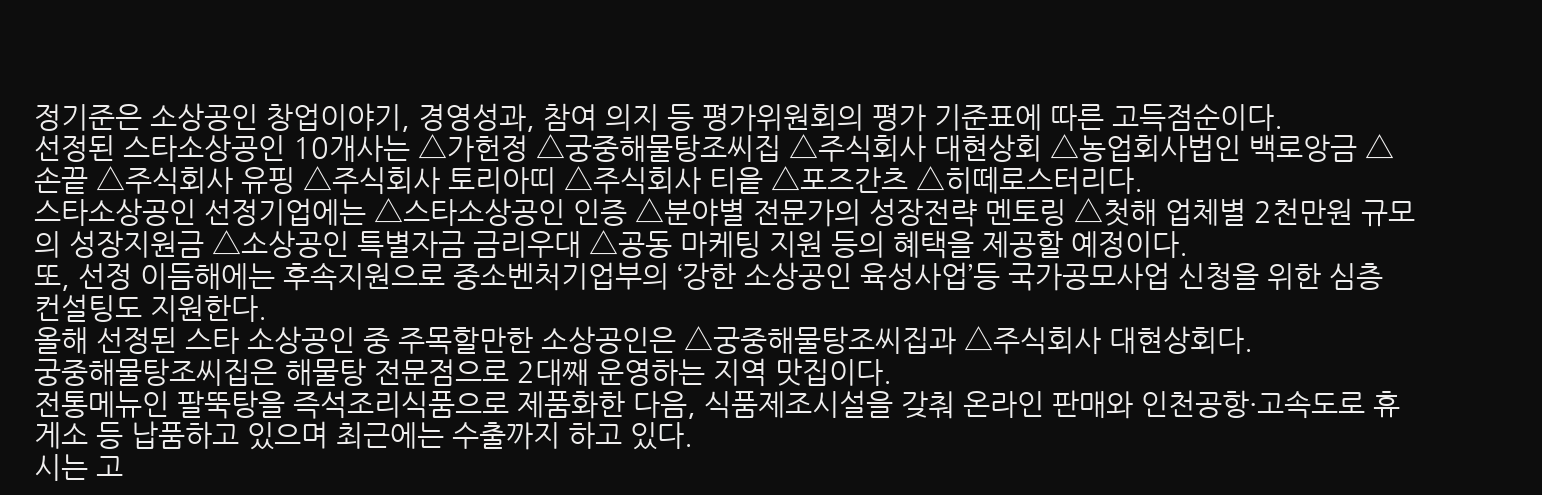정기준은 소상공인 창업이야기, 경영성과, 참여 의지 등 평가위원회의 평가 기준표에 따른 고득점순이다.
선정된 스타소상공인 10개사는 △가헌정 △궁중해물탕조씨집 △주식회사 대현상회 △농업회사법인 백로앙금 △손끝 △주식회사 유핑 △주식회사 토리아띠 △주식회사 티읕 △포즈간츠 △히떼로스터리다.
스타소상공인 선정기업에는 △스타소상공인 인증 △분야별 전문가의 성장전략 멘토링 △첫해 업체별 2천만원 규모의 성장지원금 △소상공인 특별자금 금리우대 △공동 마케팅 지원 등의 혜택을 제공할 예정이다.
또, 선정 이듬해에는 후속지원으로 중소벤처기업부의 ‘강한 소상공인 육성사업’등 국가공모사업 신청을 위한 심층 컨설팅도 지원한다.
올해 선정된 스타 소상공인 중 주목할만한 소상공인은 △궁중해물탕조씨집과 △주식회사 대현상회다.
궁중해물탕조씨집은 해물탕 전문점으로 2대째 운영하는 지역 맛집이다.
전통메뉴인 팔뚝탕을 즉석조리식품으로 제품화한 다음, 식품제조시설을 갖춰 온라인 판매와 인천공항·고속도로 휴게소 등 납품하고 있으며 최근에는 수출까지 하고 있다.
시는 고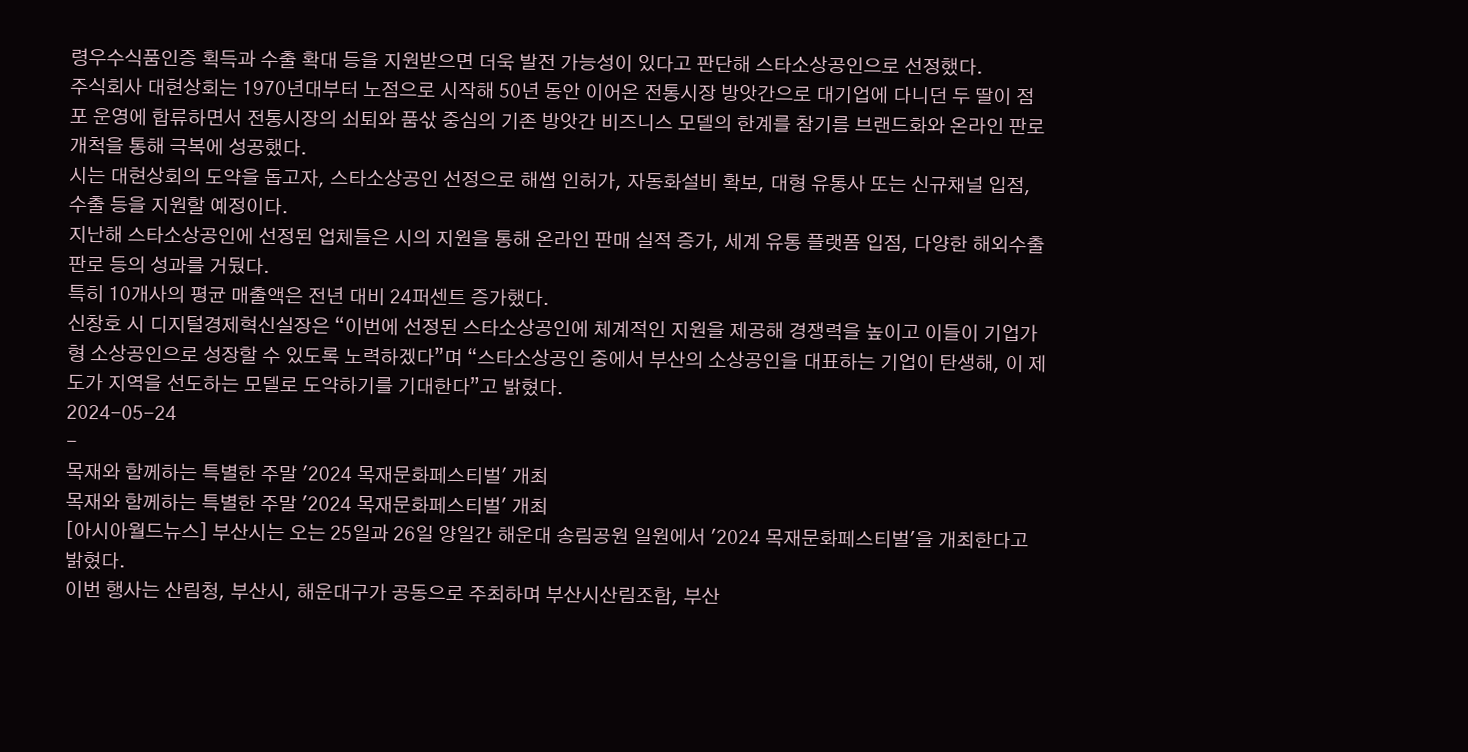령우수식품인증 획득과 수출 확대 등을 지원받으면 더욱 발전 가능성이 있다고 판단해 스타소상공인으로 선정했다.
주식회사 대현상회는 1970년대부터 노점으로 시작해 50년 동안 이어온 전통시장 방앗간으로 대기업에 다니던 두 딸이 점포 운영에 합류하면서 전통시장의 쇠퇴와 품삯 중심의 기존 방앗간 비즈니스 모델의 한계를 참기름 브랜드화와 온라인 판로 개척을 통해 극복에 성공했다.
시는 대현상회의 도약을 돕고자, 스타소상공인 선정으로 해썹 인허가, 자동화설비 확보, 대형 유통사 또는 신규채널 입점, 수출 등을 지원할 예정이다.
지난해 스타소상공인에 선정된 업체들은 시의 지원을 통해 온라인 판매 실적 증가, 세계 유통 플랫폼 입점, 다양한 해외수출 판로 등의 성과를 거뒀다.
특히 10개사의 평균 매출액은 전년 대비 24퍼센트 증가했다.
신창호 시 디지털경제혁신실장은 “이번에 선정된 스타소상공인에 체계적인 지원을 제공해 경쟁력을 높이고 이들이 기업가형 소상공인으로 성장할 수 있도록 노력하겠다”며 “스타소상공인 중에서 부산의 소상공인을 대표하는 기업이 탄생해, 이 제도가 지역을 선도하는 모델로 도약하기를 기대한다”고 밝혔다.
2024-05-24
-
목재와 함께하는 특별한 주말 '2024 목재문화페스티벌' 개최
목재와 함께하는 특별한 주말 '2024 목재문화페스티벌' 개최
[아시아월드뉴스] 부산시는 오는 25일과 26일 양일간 해운대 송림공원 일원에서 '2024 목재문화페스티벌'을 개최한다고 밝혔다.
이번 행사는 산림청, 부산시, 해운대구가 공동으로 주최하며 부산시산림조합, 부산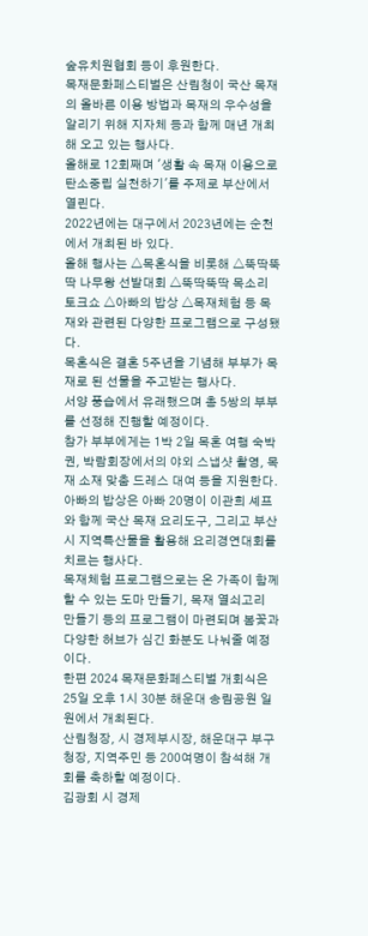숲유치원협회 등이 후원한다.
목재문화페스티벌은 산림청이 국산 목재의 올바른 이용 방법과 목재의 우수성을 알리기 위해 지자체 등과 함께 매년 개최해 오고 있는 행사다.
올해로 12회째며 '생활 속 목재 이용으로 탄소중립 실천하기'를 주제로 부산에서 열린다.
2022년에는 대구에서 2023년에는 순천에서 개최된 바 있다.
올해 행사는 △목혼식을 비롯해 △뚝딱뚝딱 나무왕 선발대회 △뚝딱뚝딱 목소리 토크쇼 △아빠의 밥상 △목재체험 등 목재와 관련된 다양한 프로그램으로 구성됐다.
목혼식은 결혼 5주년을 기념해 부부가 목재로 된 선물을 주고받는 행사다.
서양 풍습에서 유래했으며 총 5쌍의 부부를 선정해 진행할 예정이다.
참가 부부에게는 1박 2일 목혼 여행 숙박권, 박람회장에서의 야외 스냅샷 촬영, 목재 소재 맞춤 드레스 대여 등을 지원한다.
아빠의 밥상은 아빠 20명이 이관희 셰프와 함께 국산 목재 요리도구, 그리고 부산시 지역특산물을 활용해 요리경연대회를 치르는 행사다.
목재체험 프로그램으로는 온 가족이 함께할 수 있는 도마 만들기, 목재 열쇠고리 만들기 등의 프로그램이 마련되며 봄꽃과 다양한 허브가 심긴 화분도 나눠줄 예정이다.
한편 2024 목재문화페스티벌 개회식은 25일 오후 1시 30분 해운대 송림공원 일원에서 개최된다.
산림청장, 시 경제부시장, 해운대구 부구청장, 지역주민 등 200여명이 참석해 개회를 축하할 예정이다.
김광회 시 경제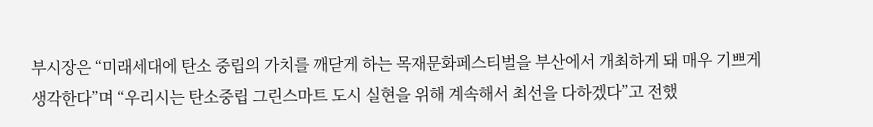부시장은 “미래세대에 탄소 중립의 가치를 깨닫게 하는 목재문화페스티벌을 부산에서 개최하게 돼 매우 기쁘게 생각한다”며 “우리시는 탄소중립 그린스마트 도시 실현을 위해 계속해서 최선을 다하겠다”고 전했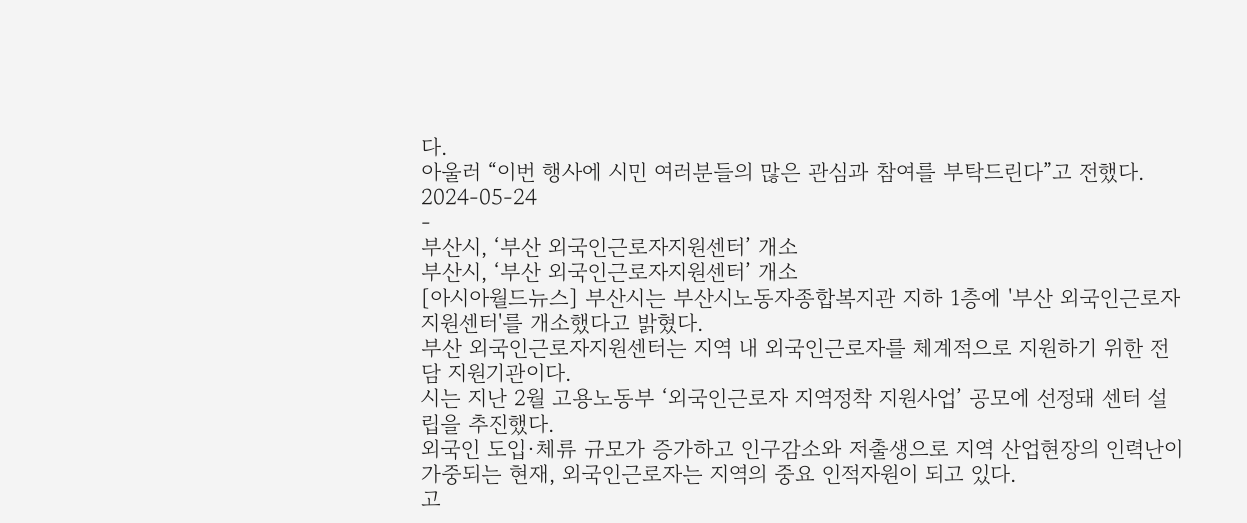다.
아울러 “이번 행사에 시민 여러분들의 많은 관심과 참여를 부탁드린다”고 전했다.
2024-05-24
-
부산시, ‘부산 외국인근로자지원센터’ 개소
부산시, ‘부산 외국인근로자지원센터’ 개소
[아시아월드뉴스] 부산시는 부산시노동자종합복지관 지하 1층에 '부산 외국인근로자지원센터'를 개소했다고 밝혔다.
부산 외국인근로자지원센터는 지역 내 외국인근로자를 체계적으로 지원하기 위한 전담 지원기관이다.
시는 지난 2월 고용노동부 ‘외국인근로자 지역정착 지원사업’ 공모에 선정돼 센터 설립을 추진했다.
외국인 도입·체류 규모가 증가하고 인구감소와 저출생으로 지역 산업현장의 인력난이 가중되는 현재, 외국인근로자는 지역의 중요 인적자원이 되고 있다.
고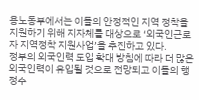용노동부에서는 이들의 안정적인 지역 정착을 지원하기 위해 지자체를 대상으로 ‘외국인근로자 지역정착 지원사업’을 추진하고 있다.
정부의 외국인력 도입 확대 방침에 따라 더 많은 외국인력이 유입될 것으로 전망되고 이들의 행정수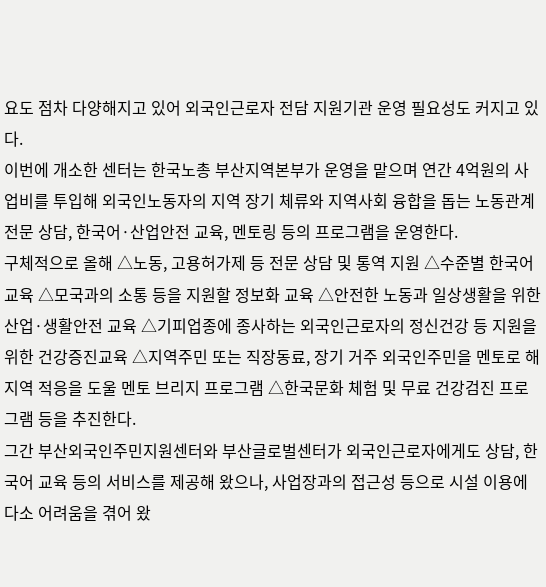요도 점차 다양해지고 있어 외국인근로자 전담 지원기관 운영 필요성도 커지고 있다.
이번에 개소한 센터는 한국노총 부산지역본부가 운영을 맡으며 연간 4억원의 사업비를 투입해 외국인노동자의 지역 장기 체류와 지역사회 융합을 돕는 노동관계 전문 상담, 한국어·산업안전 교육, 멘토링 등의 프로그램을 운영한다.
구체적으로 올해 △노동, 고용허가제 등 전문 상담 및 통역 지원 △수준별 한국어 교육 △모국과의 소통 등을 지원할 정보화 교육 △안전한 노동과 일상생활을 위한 산업·생활안전 교육 △기피업종에 종사하는 외국인근로자의 정신건강 등 지원을 위한 건강증진교육 △지역주민 또는 직장동료, 장기 거주 외국인주민을 멘토로 해 지역 적응을 도울 멘토 브리지 프로그램 △한국문화 체험 및 무료 건강검진 프로그램 등을 추진한다.
그간 부산외국인주민지원센터와 부산글로벌센터가 외국인근로자에게도 상담, 한국어 교육 등의 서비스를 제공해 왔으나, 사업장과의 접근성 등으로 시설 이용에 다소 어려움을 겪어 왔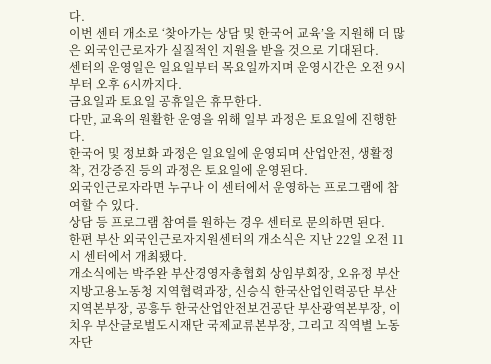다.
이번 센터 개소로 ‘찾아가는 상담 및 한국어 교육’을 지원해 더 많은 외국인근로자가 실질적인 지원을 받을 것으로 기대된다.
센터의 운영일은 일요일부터 목요일까지며 운영시간은 오전 9시부터 오후 6시까지다.
금요일과 토요일 공휴일은 휴무한다.
다만, 교육의 원활한 운영을 위해 일부 과정은 토요일에 진행한다.
한국어 및 정보화 과정은 일요일에 운영되며 산업안전, 생활정착, 건강증진 등의 과정은 토요일에 운영된다.
외국인근로자라면 누구나 이 센터에서 운영하는 프로그램에 참여할 수 있다.
상담 등 프로그램 참여를 원하는 경우 센터로 문의하면 된다.
한편 부산 외국인근로자지원센터의 개소식은 지난 22일 오전 11시 센터에서 개최됐다.
개소식에는 박주완 부산경영자총협회 상임부회장, 오유정 부산지방고용노동청 지역협력과장, 신승식 한국산업인력공단 부산지역본부장, 공흥두 한국산업안전보건공단 부산광역본부장, 이치우 부산글로벌도시재단 국제교류본부장, 그리고 직역별 노동자단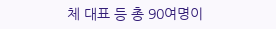체 대표 등 총 90여명이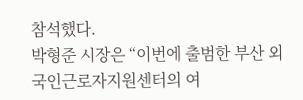참석했다.
박형준 시장은 “이번에 출범한 부산 외국인근로자지원센터의 여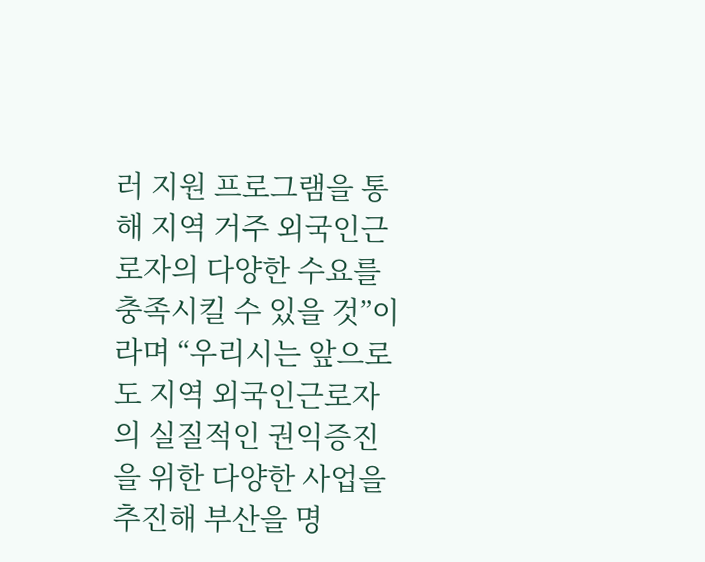러 지원 프로그램을 통해 지역 거주 외국인근로자의 다양한 수요를 충족시킬 수 있을 것”이라며 “우리시는 앞으로도 지역 외국인근로자의 실질적인 권익증진을 위한 다양한 사업을 추진해 부산을 명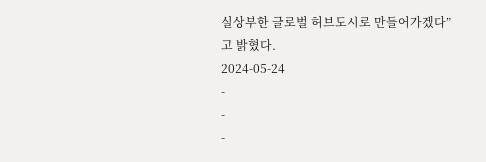실상부한 글로벌 허브도시로 만들어가겠다”고 밝혔다.
2024-05-24
-
-
-